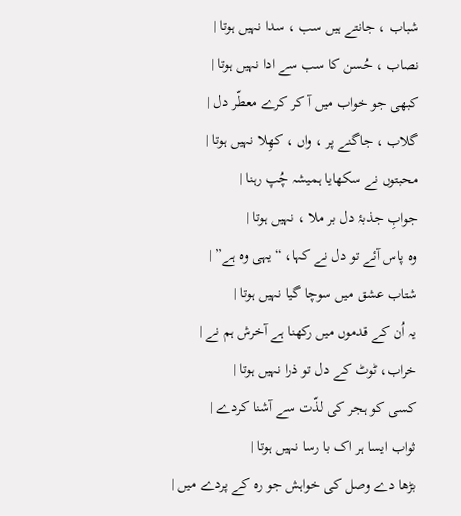شباب ، جانتے ہیں سب ، سدا نہیں ہوتا |
نصاب ، حُسن کا سب سے ادا نہیں ہوتا |
کبھی جو خواب میں آ کر کرے معطّر دل |
گلاب ، جاگنے پر ، واں ، کھِلا نہیں ہوتا |
محبتوں نے سکھایا ہمیشہ چُپ رہنا |
جوابِ جذبۂ دل بر ملا ، نہیں ہوتا |
وہ پاس آئے تو دل نے کہا، “یہی وہ ہے” |
شتاب عشق میں سوچا گیا نہیں ہوتا |
یہ اُن کے قدموں میں رکھنا ہے آخرش ہم نے |
خراب، ٹوٹ کے دل تو ذرا نہیں ہوتا |
کسی کو ہجر کی لذّت سے آشنا کردے |
ثواب ایسا ہر اک با رسا نہیں ہوتا |
بڑھا دے وصل کی خواہش جو رہ کے پردے میں |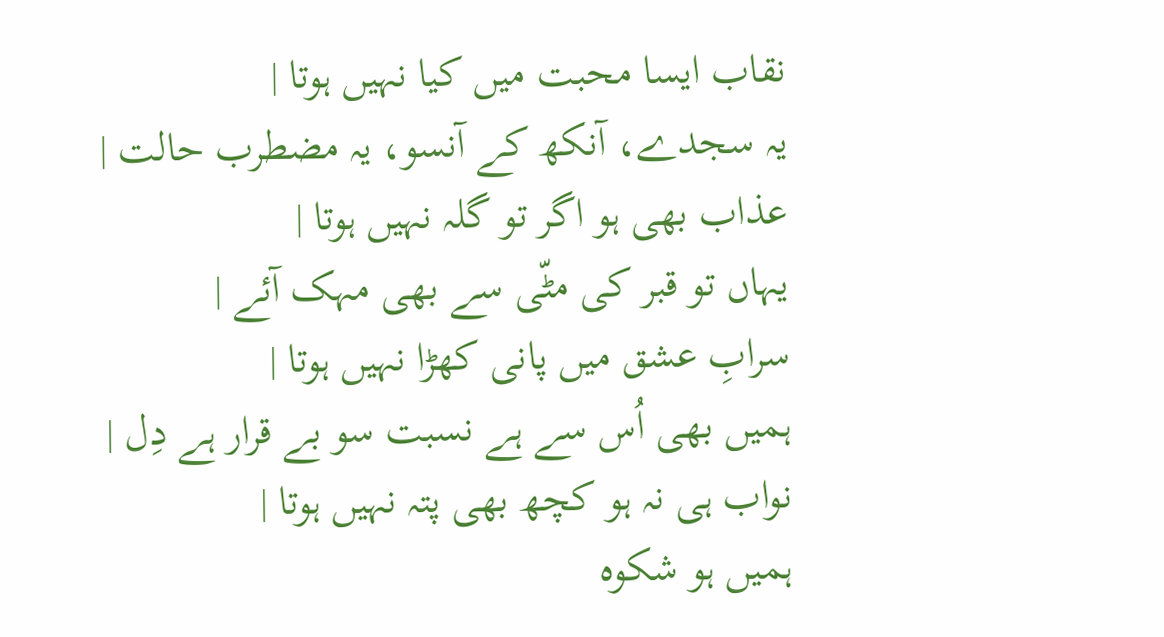نقاب ایسا محبت میں کیا نہیں ہوتا |
یہ سجدے، آنکھ کے آنسو، یہ مضطرب حالت |
عذاب بھی ہو اگر تو گلہ نہیں ہوتا |
یہاں تو قبر کی مٹّی سے بھی مہک آئے |
سرابِ عشق میں پانی کھڑا نہیں ہوتا |
ہمیں بھی اُس سے ہے نسبت سو بے قرار ہے دِل |
نواب ہی نہ ہو کچھ بھی پتہ نہیں ہوتا |
ہمیں ہو شکوہ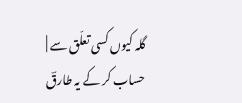گلہ کیوں کسی تعلّق سے |
حساب کر کے یہ طارقؔ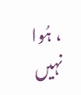، ہُوا نہیں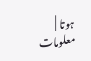ہوتا |
معلومات